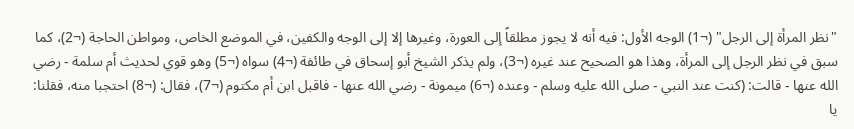"نظر المرأة إلى الرجل" (¬1) الوجه الأول: فيه أنه لا يجوز مطلقاً إلى العورة، وغيرها إلا إلى الوجه والكفين، في الموضع الخاص، ومواطن الحاجة (¬2)، كما سبق في نظر الرجل إلى المرأة، وهذا هو الصحيح عند غيره (¬3)، ولم يذكر الشيخ أبو إسحاق في طائفة (¬4) سواه (¬5) وهو قوي لحديث أم سلمة - رضي الله عنها - قالت: (كنت عند النبي - صلى الله عليه وسلم - وعنده (¬6) ميمونة - رضي الله عنها - فاقبل ابن أم مكتوم (¬7)، فقال: (¬8) احتجبا منه، فقلنا: يا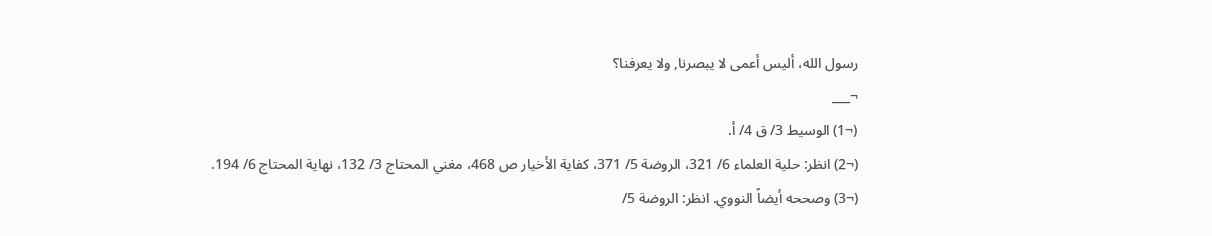رسول الله، أليس أعمى لا يبصرنا, ولا يعرفنا؟
¬___
(¬1) الوسيط 3/ ق 4/ أ.
(¬2) انظر: حلية العلماء 6/ 321، الروضة 5/ 371، كفاية الأخيار ص 468، مغني المحتاج 3/ 132، نهاية المحتاج 6/ 194.
(¬3) وصححه أيضاً النووي. انظر: الروضة 5/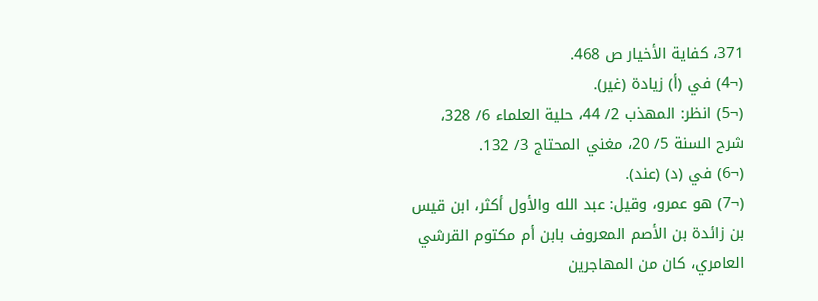371، كفاية الأخيار ص 468.
(¬4) في (أ) زيادة (غير).
(¬5) انظر: المهذب 2/ 44، حلية العلماء 6/ 328، شرح السنة 5/ 20، مغني المحتاج 3/ 132.
(¬6) في (د) (عند).
(¬7) هو عمرو، وقيل: عبد الله والأول أكثر، ابن قيس بن زائدة بن الأصم المعروف بابن أم مكتوم القرشي العامري، كان من المهاجرين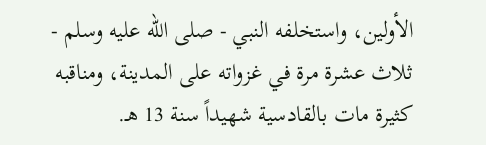الأولين، واستخلفه النبي - صلى الله عليه وسلم - ثلاث عشرة مرة في غزواته على المدينة، ومناقبه كثيرة مات بالقادسية شهيداً سنة 13 هـ.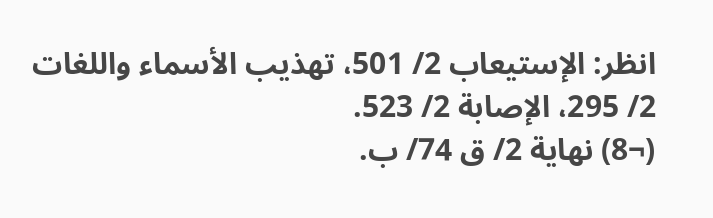انظر: الإستيعاب 2/ 501، تهذيب الأسماء واللغات 2/ 295، الإصابة 2/ 523.
(¬8) نهاية 2/ ق 74/ ب.